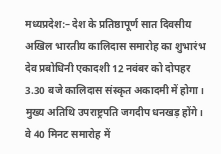मध्यप्रदेश:– देश के प्रतिष्ठापूर्ण सात दिवसीय अखिल भारतीय कालिदास समारोह का शुभारंभ देव प्रबोधिनी एकादशी 12 नवंबर को दोपहर 3.30 बजे कालिदास संस्कृत अकादमी में होगा। मुख्य अतिथि उपराष्ट्रपति जगदीप धनखड़ होंगे। वे 40 मिनट समारोह में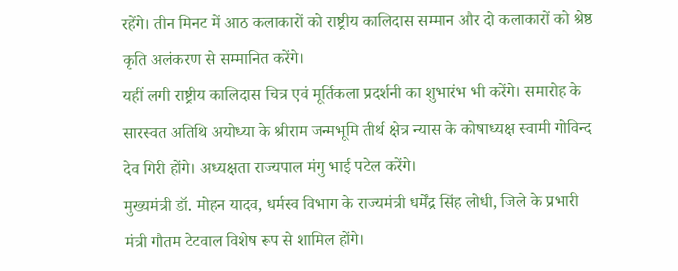रहेंगे। तीन मिनट में आठ कलाकारों को राष्ट्रीय कालिदास सम्मान और दो कलाकारों को श्रेष्ठ कृति अलंकरण से सम्मानित करेंगे।
यहीं लगी राष्ट्रीय कालिदास चित्र एवं मूर्तिकला प्रदर्शनी का शुभारंभ भी करेंगे। समारोह के सारस्वत अतिथि अयोध्या के श्रीराम जन्मभूमि तीर्थ क्षेत्र न्यास के कोषाध्यक्ष स्वामी गोविन्द देव गिरी होंगे। अध्यक्षता राज्यपाल मंगु भाई पटेल करेंगे।
मुख्यमंत्री डॉ. मोहन यादव, धर्मस्व विभाग के राज्यमंत्री धर्मेंद्र सिंह लोधी, जिले के प्रभारी मंत्री गौतम टेटवाल विशेष रूप से शामिल होंगे।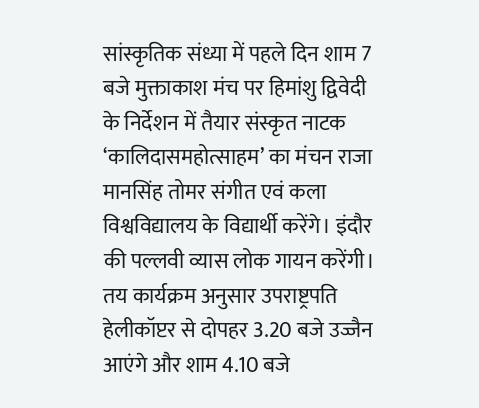सांस्कृतिक संध्या में पहले दिन शाम 7 बजे मुक्ताकाश मंच पर हिमांशु द्विवेदी के निर्देशन में तैयार संस्कृत नाटक ‘कालिदासमहोत्साहम’ का मंचन राजा मानसिंह तोमर संगीत एवं कला विश्वविद्यालय के विद्यार्थी करेंगे। इंदौर की पल्लवी व्यास लोक गायन करेंगी।
तय कार्यक्रम अनुसार उपराष्ट्रपति हेलीकॉप्टर से दोपहर 3.20 बजे उज्जैन आएंगे और शाम 4.10 बजे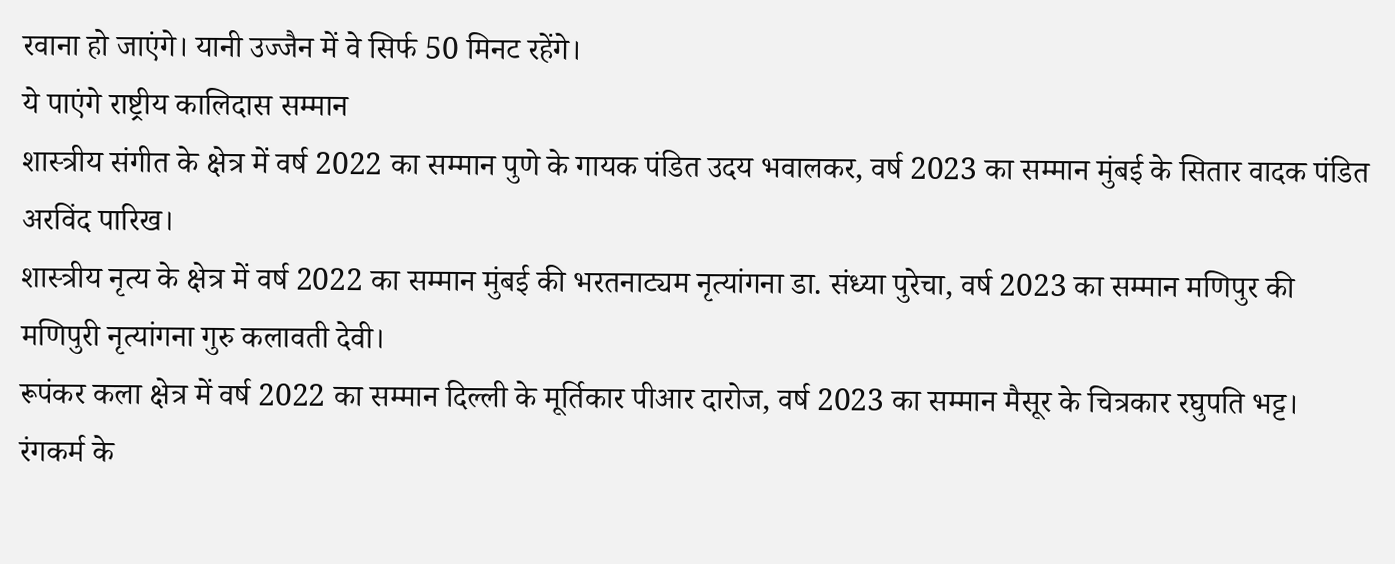रवाना हो जाएंगे। यानी उज्जैन में वे सिर्फ 50 मिनट रहेंगे।
ये पाएंगे राष्ट्रीय कालिदास सम्मान
शास्त्रीय संगीत के क्षेत्र में वर्ष 2022 का सम्मान पुणे के गायक पंडित उदय भवालकर, वर्ष 2023 का सम्मान मुंबई के सितार वादक पंडित अरविंद पारिख।
शास्त्रीय नृत्य के क्षेत्र में वर्ष 2022 का सम्मान मुंबई की भरतनाट्यम नृत्यांगना डा. संध्या पुरेचा, वर्ष 2023 का सम्मान मणिपुर की मणिपुरी नृत्यांगना गुरु कलावती देवी।
रूपंकर कला क्षेत्र में वर्ष 2022 का सम्मान दिल्ली के मूर्तिकार पीआर दारोज, वर्ष 2023 का सम्मान मैसूर के चित्रकार रघुपति भट्ट।
रंगकर्म के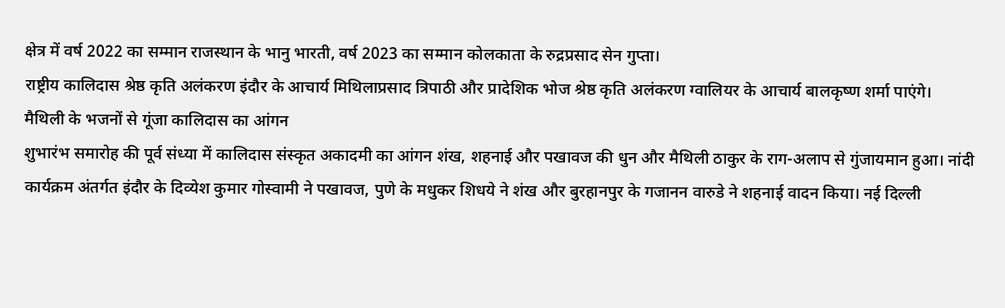क्षेत्र में वर्ष 2022 का सम्मान राजस्थान के भानु भारती, वर्ष 2023 का सम्मान कोलकाता के रुद्रप्रसाद सेन गुप्ता।
राष्ट्रीय कालिदास श्रेष्ठ कृति अलंकरण इंदौर के आचार्य मिथिलाप्रसाद त्रिपाठी और प्रादेशिक भोज श्रेष्ठ कृति अलंकरण ग्वालियर के आचार्य बालकृष्ण शर्मा पाएंगे।
मैथिली के भजनों से गूंजा कालिदास का आंगन
शुभारंभ समारोह की पूर्व संध्या में कालिदास संस्कृत अकादमी का आंगन शंख, शहनाई और पखावज की धुन और मैथिली ठाकुर के राग-अलाप से गुंजायमान हुआ। नांदी कार्यक्रम अंतर्गत इंदौर के दिव्येश कुमार गोस्वामी ने पखावज, पुणे के मधुकर शिधये ने शंख और बुरहानपुर के गजानन वारुडे ने शहनाई वादन किया। नई दिल्ली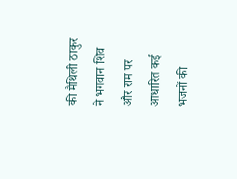की मैथिली ठाकुर ने भगवान शिव और राम पर आधारित कई भजनों की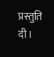प्रस्तुति दी।